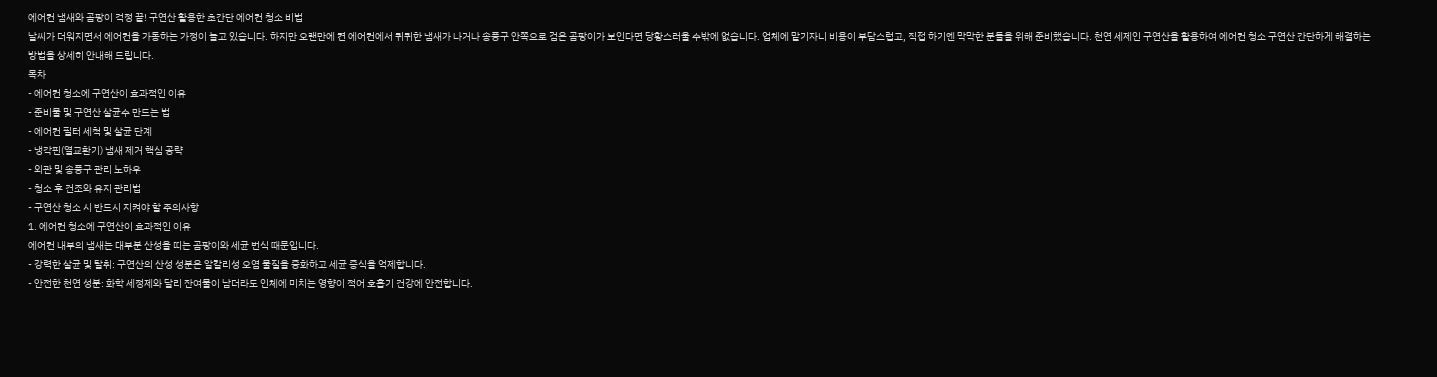에어컨 냄새와 곰팡이 걱정 끝! 구연산 활용한 초간단 에어컨 청소 비법
날씨가 더워지면서 에어컨을 가동하는 가정이 늘고 있습니다. 하지만 오랜만에 켠 에어컨에서 퀴퀴한 냄새가 나거나 송풍구 안쪽으로 검은 곰팡이가 보인다면 당황스러울 수밖에 없습니다. 업체에 맡기자니 비용이 부담스럽고, 직접 하기엔 막막한 분들을 위해 준비했습니다. 천연 세제인 구연산을 활용하여 에어컨 청소 구연산 간단하게 해결하는 방법을 상세히 안내해 드립니다.
목차
- 에어컨 청소에 구연산이 효과적인 이유
- 준비물 및 구연산 살균수 만드는 법
- 에어컨 필터 세척 및 살균 단계
- 냉각핀(열교환기) 냄새 제거 핵심 공략
- 외관 및 송풍구 관리 노하우
- 청소 후 건조와 유지 관리법
- 구연산 청소 시 반드시 지켜야 할 주의사항
1. 에어컨 청소에 구연산이 효과적인 이유
에어컨 내부의 냄새는 대부분 산성을 띠는 곰팡이와 세균 번식 때문입니다.
- 강력한 살균 및 탈취: 구연산의 산성 성분은 알칼리성 오염 물질을 중화하고 세균 증식을 억제합니다.
- 안전한 천연 성분: 화학 세정제와 달리 잔여물이 남더라도 인체에 미치는 영향이 적어 호흡기 건강에 안전합니다.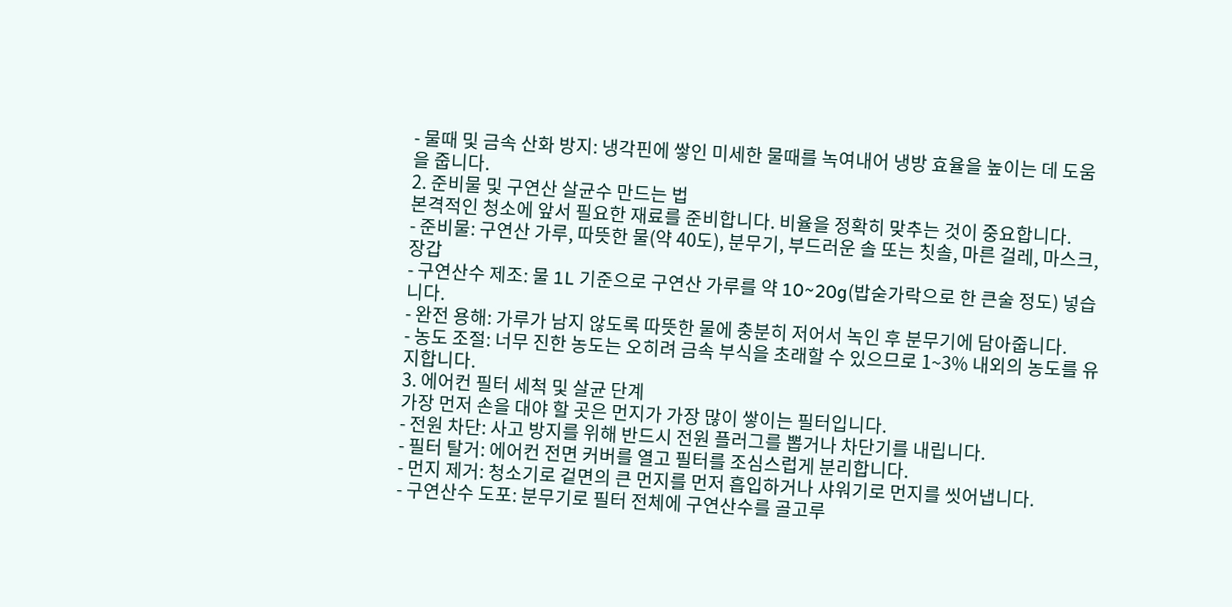- 물때 및 금속 산화 방지: 냉각핀에 쌓인 미세한 물때를 녹여내어 냉방 효율을 높이는 데 도움을 줍니다.
2. 준비물 및 구연산 살균수 만드는 법
본격적인 청소에 앞서 필요한 재료를 준비합니다. 비율을 정확히 맞추는 것이 중요합니다.
- 준비물: 구연산 가루, 따뜻한 물(약 40도), 분무기, 부드러운 솔 또는 칫솔, 마른 걸레, 마스크, 장갑
- 구연산수 제조: 물 1L 기준으로 구연산 가루를 약 10~20g(밥숟가락으로 한 큰술 정도) 넣습니다.
- 완전 용해: 가루가 남지 않도록 따뜻한 물에 충분히 저어서 녹인 후 분무기에 담아줍니다.
- 농도 조절: 너무 진한 농도는 오히려 금속 부식을 초래할 수 있으므로 1~3% 내외의 농도를 유지합니다.
3. 에어컨 필터 세척 및 살균 단계
가장 먼저 손을 대야 할 곳은 먼지가 가장 많이 쌓이는 필터입니다.
- 전원 차단: 사고 방지를 위해 반드시 전원 플러그를 뽑거나 차단기를 내립니다.
- 필터 탈거: 에어컨 전면 커버를 열고 필터를 조심스럽게 분리합니다.
- 먼지 제거: 청소기로 겉면의 큰 먼지를 먼저 흡입하거나 샤워기로 먼지를 씻어냅니다.
- 구연산수 도포: 분무기로 필터 전체에 구연산수를 골고루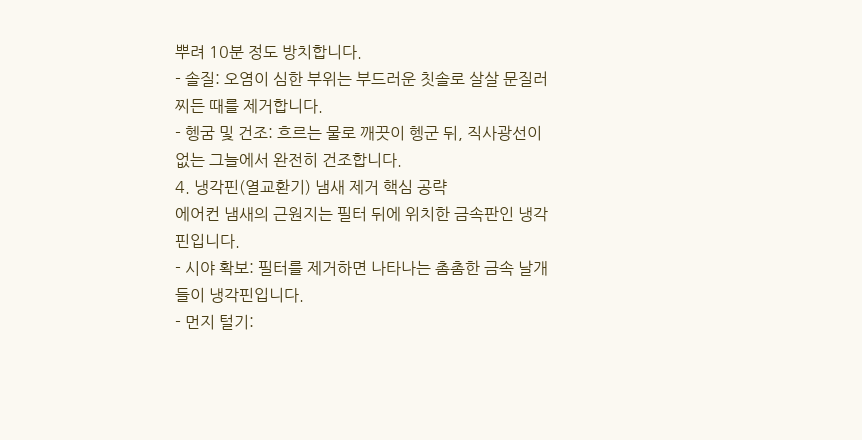뿌려 10분 정도 방치합니다.
- 솔질: 오염이 심한 부위는 부드러운 칫솔로 살살 문질러 찌든 때를 제거합니다.
- 헹굼 및 건조: 흐르는 물로 깨끗이 헹군 뒤, 직사광선이 없는 그늘에서 완전히 건조합니다.
4. 냉각핀(열교환기) 냄새 제거 핵심 공략
에어컨 냄새의 근원지는 필터 뒤에 위치한 금속판인 냉각핀입니다.
- 시야 확보: 필터를 제거하면 나타나는 촘촘한 금속 날개들이 냉각핀입니다.
- 먼지 털기: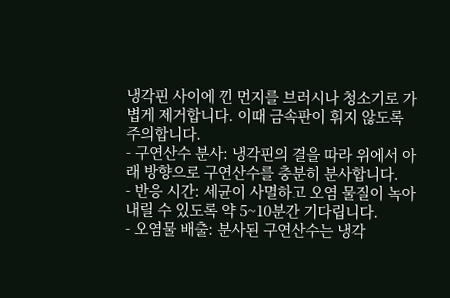냉각핀 사이에 낀 먼지를 브러시나 청소기로 가볍게 제거합니다. 이때 금속판이 휘지 않도록 주의합니다.
- 구연산수 분사: 냉각핀의 결을 따라 위에서 아래 방향으로 구연산수를 충분히 분사합니다.
- 반응 시간: 세균이 사멸하고 오염 물질이 녹아내릴 수 있도록 약 5~10분간 기다립니다.
- 오염물 배출: 분사된 구연산수는 냉각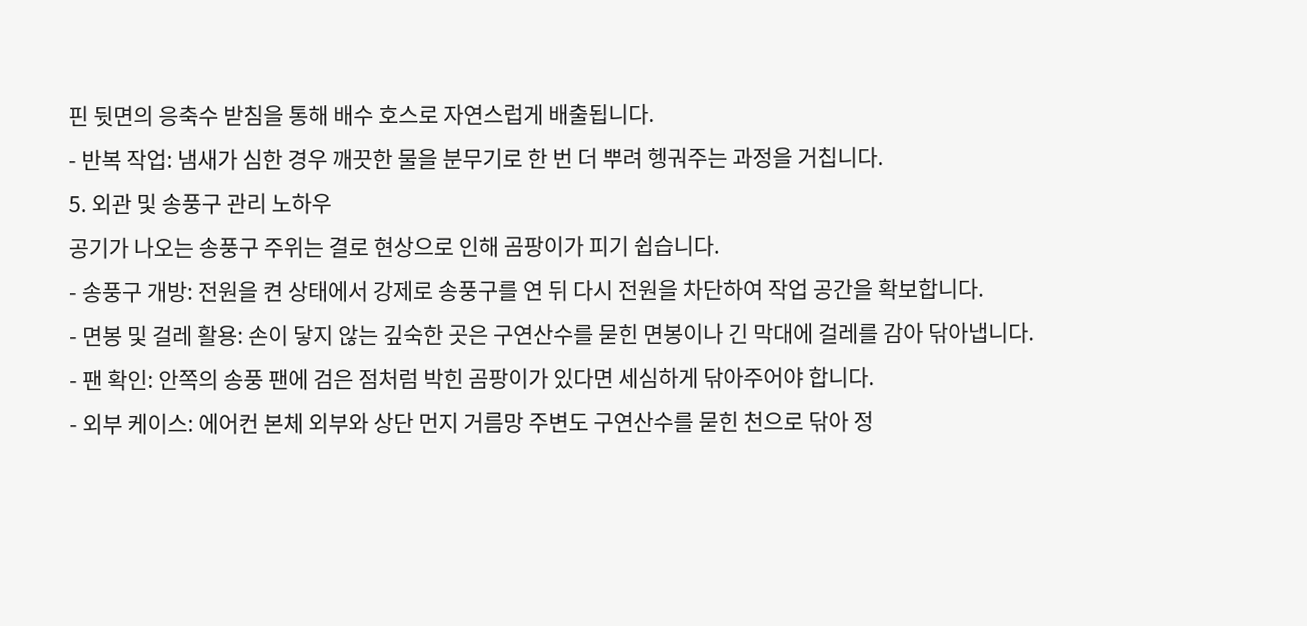핀 뒷면의 응축수 받침을 통해 배수 호스로 자연스럽게 배출됩니다.
- 반복 작업: 냄새가 심한 경우 깨끗한 물을 분무기로 한 번 더 뿌려 헹궈주는 과정을 거칩니다.
5. 외관 및 송풍구 관리 노하우
공기가 나오는 송풍구 주위는 결로 현상으로 인해 곰팡이가 피기 쉽습니다.
- 송풍구 개방: 전원을 켠 상태에서 강제로 송풍구를 연 뒤 다시 전원을 차단하여 작업 공간을 확보합니다.
- 면봉 및 걸레 활용: 손이 닿지 않는 깊숙한 곳은 구연산수를 묻힌 면봉이나 긴 막대에 걸레를 감아 닦아냅니다.
- 팬 확인: 안쪽의 송풍 팬에 검은 점처럼 박힌 곰팡이가 있다면 세심하게 닦아주어야 합니다.
- 외부 케이스: 에어컨 본체 외부와 상단 먼지 거름망 주변도 구연산수를 묻힌 천으로 닦아 정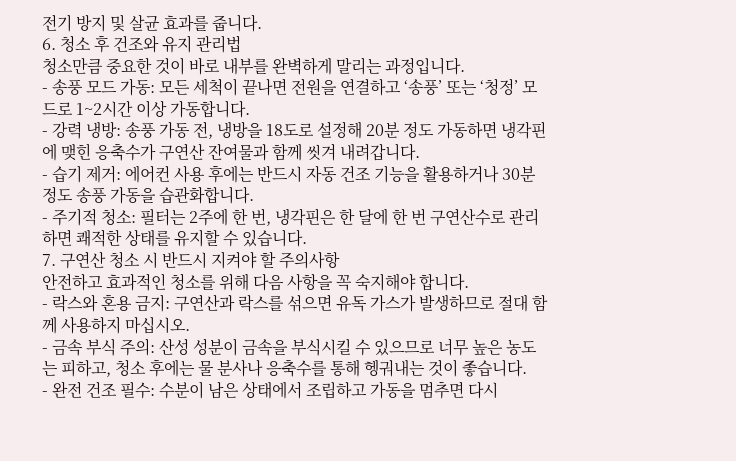전기 방지 및 살균 효과를 줍니다.
6. 청소 후 건조와 유지 관리법
청소만큼 중요한 것이 바로 내부를 완벽하게 말리는 과정입니다.
- 송풍 모드 가동: 모든 세척이 끝나면 전원을 연결하고 ‘송풍’ 또는 ‘청정’ 모드로 1~2시간 이상 가동합니다.
- 강력 냉방: 송풍 가동 전, 냉방을 18도로 설정해 20분 정도 가동하면 냉각핀에 맺힌 응축수가 구연산 잔여물과 함께 씻겨 내려갑니다.
- 습기 제거: 에어컨 사용 후에는 반드시 자동 건조 기능을 활용하거나 30분 정도 송풍 가동을 습관화합니다.
- 주기적 청소: 필터는 2주에 한 번, 냉각핀은 한 달에 한 번 구연산수로 관리하면 쾌적한 상태를 유지할 수 있습니다.
7. 구연산 청소 시 반드시 지켜야 할 주의사항
안전하고 효과적인 청소를 위해 다음 사항을 꼭 숙지해야 합니다.
- 락스와 혼용 금지: 구연산과 락스를 섞으면 유독 가스가 발생하므로 절대 함께 사용하지 마십시오.
- 금속 부식 주의: 산성 성분이 금속을 부식시킬 수 있으므로 너무 높은 농도는 피하고, 청소 후에는 물 분사나 응축수를 통해 헹궈내는 것이 좋습니다.
- 완전 건조 필수: 수분이 남은 상태에서 조립하고 가동을 멈추면 다시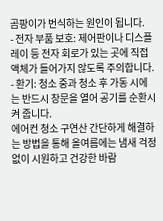곰팡이가 번식하는 원인이 됩니다.
- 전자 부품 보호: 제어판이나 디스플레이 등 전자 회로가 있는 곳에 직접 액체가 들어가지 않도록 주의합니다.
- 환기: 청소 중과 청소 후 가동 시에는 반드시 창문을 열어 공기를 순환시켜 줍니다.
에어컨 청소 구연산 간단하게 해결하는 방법을 통해 올여름에는 냄새 걱정 없이 시원하고 건강한 바람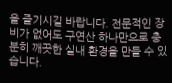을 즐기시길 바랍니다. 전문적인 장비가 없어도 구연산 하나만으로 충분히 깨끗한 실내 환경을 만들 수 있습니다.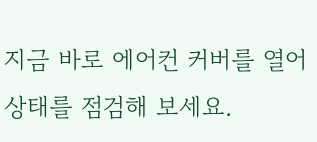지금 바로 에어컨 커버를 열어 상태를 점검해 보세요.